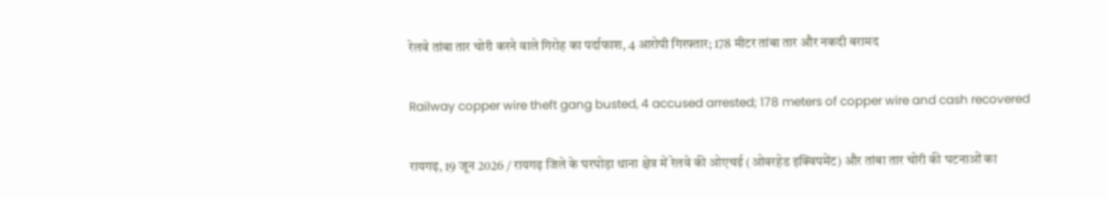रेलवे तांबा तार चोरी करने वाले गिरोह का पर्दाफाश, 4 आरोपी गिरफ्तार; 178 मीटर तांबा तार और नकदी बरामद

Railway copper wire theft gang busted, 4 accused arrested; 178 meters of copper wire and cash recovered

रायगढ़, 19 जून 2026 / रायगढ़ जिले के घरघोड़ा थाना क्षेत्र में रेलवे की ओएचई (ओवरहेड इक्विपमेंट) और तांबा तार चोरी की घटनाओं का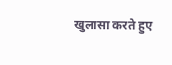खुलासा करते हुए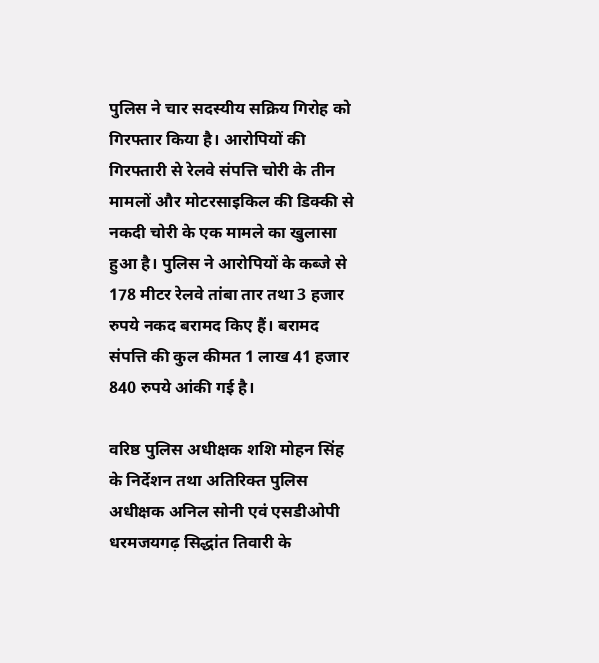पुलिस ने चार सदस्यीय सक्रिय गिरोह को गिरफ्तार किया है। आरोपियों की गिरफ्तारी से रेलवे संपत्ति चोरी के तीन मामलों और मोटरसाइकिल की डिक्की से नकदी चोरी के एक मामले का खुलासा हुआ है। पुलिस ने आरोपियों के कब्जे से 178 मीटर रेलवे तांबा तार तथा 3 हजार रुपये नकद बरामद किए हैं। बरामद संपत्ति की कुल कीमत 1 लाख 41 हजार 840 रुपये आंकी गई है।

वरिष्ठ पुलिस अधीक्षक शशि मोहन सिंह के निर्देशन तथा अतिरिक्त पुलिस अधीक्षक अनिल सोनी एवं एसडीओपी धरमजयगढ़ सिद्धांत तिवारी के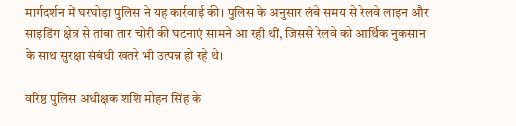मार्गदर्शन में घरघोड़ा पुलिस ने यह कार्रवाई की। पुलिस के अनुसार लंबे समय से रेलवे लाइन और साइडिंग क्षेत्र से तांबा तार चोरी की घटनाएं सामने आ रही थीं, जिससे रेलवे को आर्थिक नुकसान के साथ सुरक्षा संबंधी खतरे भी उत्पन्न हो रहे थे।

वरिष्ठ पुलिस अधीक्षक शशि मोहन सिंह के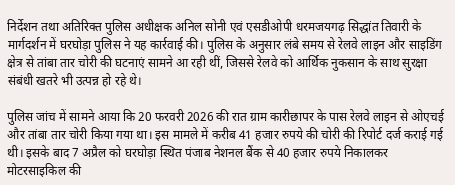निर्देशन तथा अतिरिक्त पुलिस अधीक्षक अनिल सोनी एवं एसडीओपी धरमजयगढ़ सिद्धांत तिवारी के मार्गदर्शन में घरघोड़ा पुलिस ने यह कार्रवाई की। पुलिस के अनुसार लंबे समय से रेलवे लाइन और साइडिंग क्षेत्र से तांबा तार चोरी की घटनाएं सामने आ रही थीं, जिससे रेलवे को आर्थिक नुकसान के साथ सुरक्षा संबंधी खतरे भी उत्पन्न हो रहे थे।

पुलिस जांच में सामने आया कि 20 फरवरी 2026 की रात ग्राम कारीछापर के पास रेलवे लाइन से ओएचई और तांबा तार चोरी किया गया था। इस मामले में करीब 41 हजार रुपये की चोरी की रिपोर्ट दर्ज कराई गई थी। इसके बाद 7 अप्रैल को घरघोड़ा स्थित पंजाब नेशनल बैंक से 40 हजार रुपये निकालकर मोटरसाइकिल की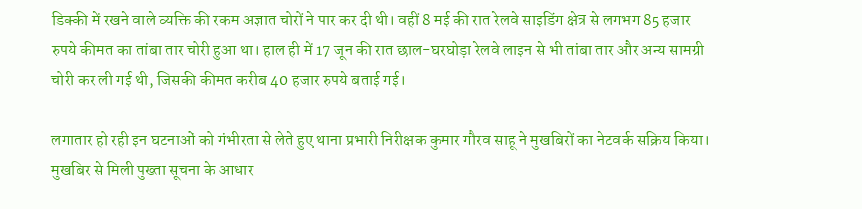डिक्की में रखने वाले व्यक्ति की रकम अज्ञात चोरों ने पार कर दी थी। वहीं 8 मई की रात रेलवे साइडिंग क्षेत्र से लगभग 85 हजार रुपये कीमत का तांबा तार चोरी हुआ था। हाल ही में 17 जून की रात छाल-घरघोड़ा रेलवे लाइन से भी तांबा तार और अन्य सामग्री चोरी कर ली गई थी, जिसकी कीमत करीब 40 हजार रुपये बताई गई।

लगातार हो रही इन घटनाओं को गंभीरता से लेते हुए थाना प्रभारी निरीक्षक कुमार गौरव साहू ने मुखबिरों का नेटवर्क सक्रिय किया। मुखबिर से मिली पुख्ता सूचना के आधार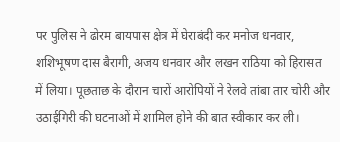पर पुलिस ने ढोरम बायपास क्षेत्र में घेराबंदी कर मनोज धनवार, शशिभूषण दास बैरागी, अजय धनवार और लखन राठिया को हिरासत में लिया। पूछताछ के दौरान चारों आरोपियों ने रेलवे तांबा तार चोरी और उठाईगिरी की घटनाओं में शामिल होने की बात स्वीकार कर ली।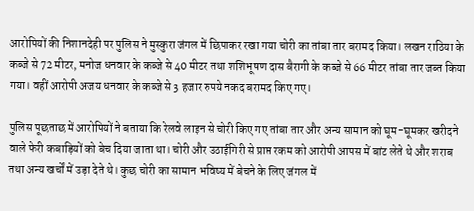आरोपियों की निशानदेही पर पुलिस ने मुस्कुरा जंगल में छिपाकर रखा गया चोरी का तांबा तार बरामद किया। लखन राठिया के कब्जे से 72 मीटर, मनोज धनवार के कब्जे से 40 मीटर तथा शशिभूषण दास बैरागी के कब्जे से 66 मीटर तांबा तार जब्त किया गया। वहीं आरोपी अजय धनवार के कब्जे से 3 हजार रुपये नकद बरामद किए गए।

पुलिस पूछताछ में आरोपियों ने बताया कि रेलवे लाइन से चोरी किए गए तांबा तार और अन्य सामान को घूम-घूमकर खरीदने वाले फेरी कबाड़ियों को बेच दिया जाता था। चोरी और उठाईगिरी से प्राप्त रकम को आरोपी आपस में बांट लेते थे और शराब तथा अन्य खर्चों में उड़ा देते थे। कुछ चोरी का सामान भविष्य में बेचने के लिए जंगल में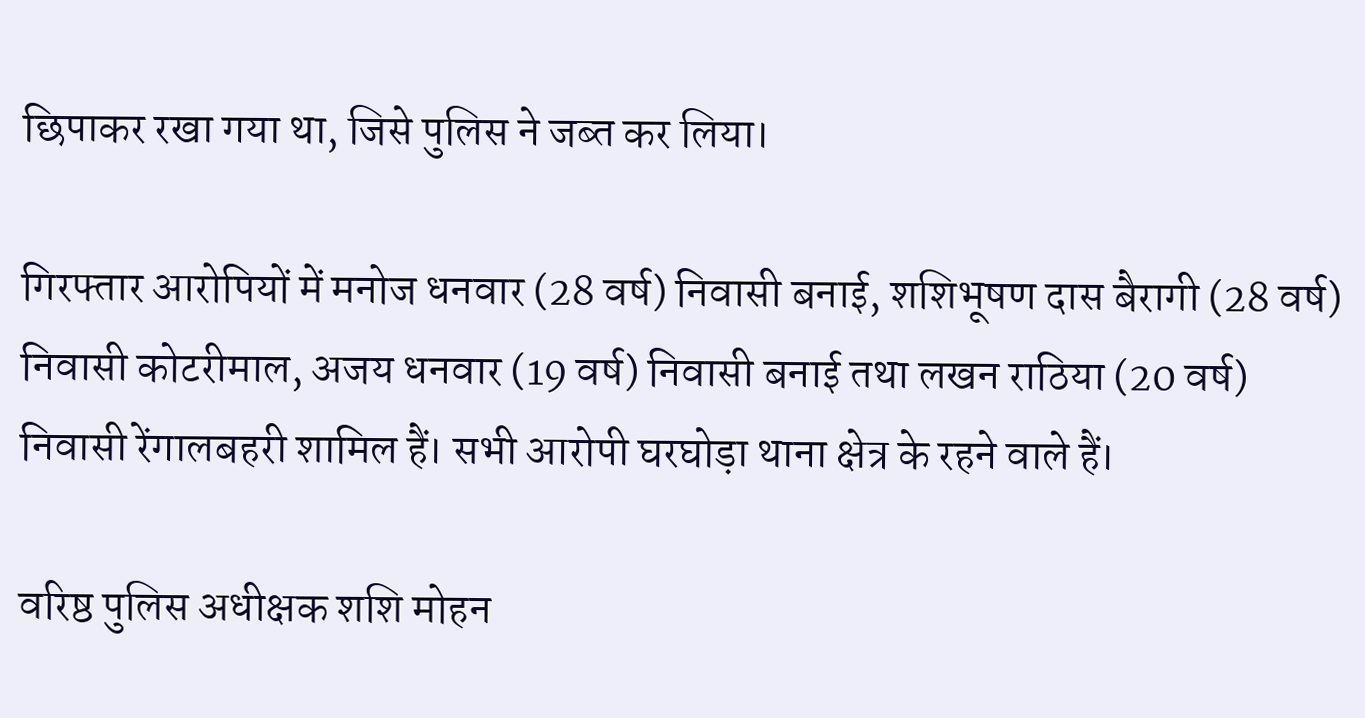छिपाकर रखा गया था, जिसे पुलिस ने जब्त कर लिया।

गिरफ्तार आरोपियों में मनोज धनवार (28 वर्ष) निवासी बनाई, शशिभूषण दास बैरागी (28 वर्ष) निवासी कोटरीमाल, अजय धनवार (19 वर्ष) निवासी बनाई तथा लखन राठिया (20 वर्ष) निवासी रेंगालबहरी शामिल हैं। सभी आरोपी घरघोड़ा थाना क्षेत्र के रहने वाले हैं।

वरिष्ठ पुलिस अधीक्षक शशि मोहन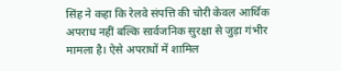सिंह ने कहा कि रेलवे संपत्ति की चोरी केवल आर्थिक अपराध नहीं बल्कि सार्वजनिक सुरक्षा से जुड़ा गंभीर मामला है। ऐसे अपराधों में शामिल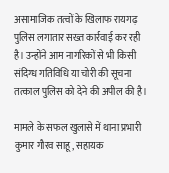असामाजिक तत्वों के खिलाफ रायगढ़ पुलिस लगातार सख्त कार्रवाई कर रही है। उन्होंने आम नागरिकों से भी किसी संदिग्ध गतिविधि या चोरी की सूचना तत्काल पुलिस को देने की अपील की है।

मामले के सफल खुलासे में थाना प्रभारी कुमार गौरव साहू, सहायक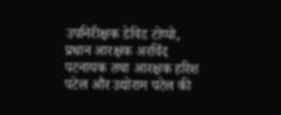उपनिरीक्षक डेविड टोप्पो, प्रधान आरक्षक अरविंद पटनायक तथा आरक्षक हरिश पटेल और उद्योराम पटेल की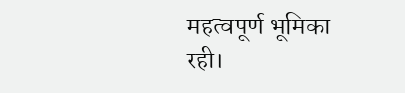महत्वपूर्ण भूमिका रही।